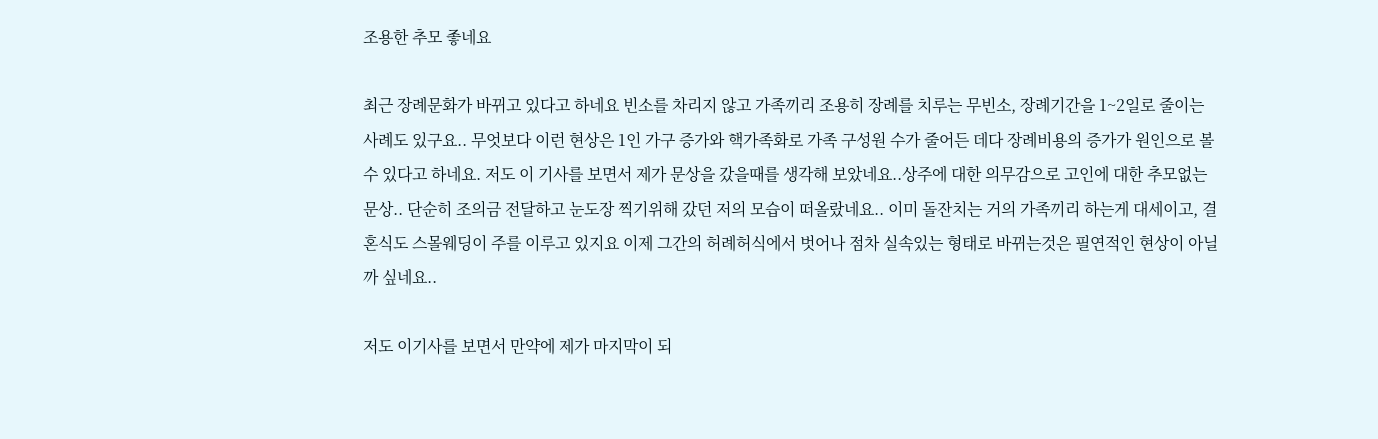조용한 추모 좋네요

최근 장례문화가 바뀌고 있다고 하네요 빈소를 차리지 않고 가족끼리 조용히 장례를 치루는 무빈소, 장례기간을 1~2일로 줄이는 사례도 있구요.. 무엇보다 이런 현상은 1인 가구 증가와 핵가족화로 가족 구성원 수가 줄어든 데다 장례비용의 증가가 원인으로 볼수 있다고 하네요. 저도 이 기사를 보면서 제가 문상을 갔을때를 생각해 보았네요..상주에 대한 의무감으로 고인에 대한 추모없는 문상.. 단순히 조의금 전달하고 눈도장 찍기위해 갔던 저의 모습이 떠올랐네요.. 이미 돌잔치는 거의 가족끼리 하는게 대세이고, 결혼식도 스몰웨딩이 주를 이루고 있지요 이제 그간의 허례허식에서 벗어나 점차 실속있는 형태로 바뀌는것은 필연적인 현상이 아닐까 싶네요..

저도 이기사를 보면서 만약에 제가 마지막이 되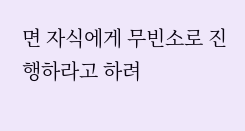면 자식에게 무빈소로 진행하라고 하려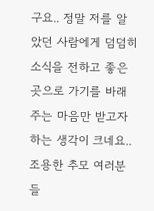구요.. 정말 저를 알았던 사람에게 덤덤히 소식을 전하고 좋은곳으로 가기를 바래주는 마음만 받고자 하는 생각이 크네요.. 조용한 추모 여러분들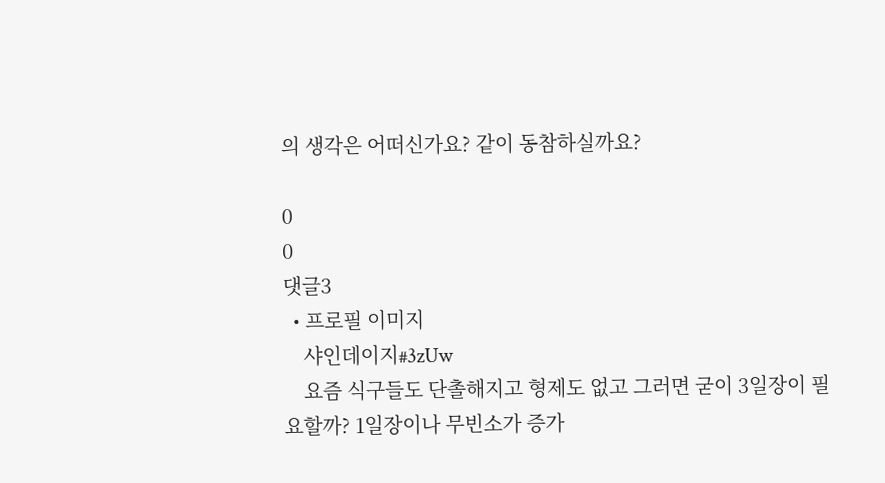의 생각은 어떠신가요? 같이 동참하실까요?

0
0
댓글3
  • 프로필 이미지
    샤인데이지#3zUw
    요즘 식구들도 단촐해지고 형제도 없고 그러면 굳이 3일장이 필요할까? 1일장이나 무빈소가 증가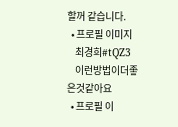할꺼 같습니다.
  • 프로필 이미지
    최경희#tQZ3
    이런방법이더좋은것같아요
  • 프로필 이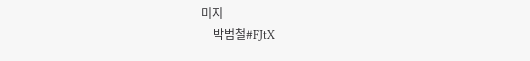미지
    박범철#FJtX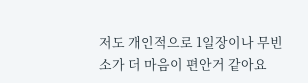저도 개인적으로 1일장이나 무빈소가 더 마음이 편안거 같아요